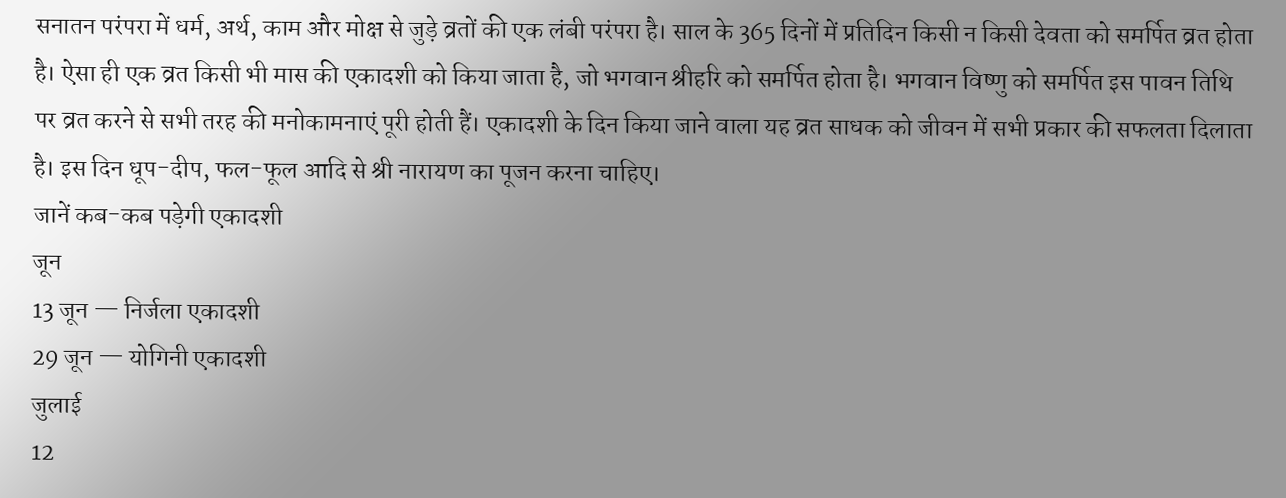सनातन परंपरा में धर्म, अर्थ, काम और मोक्ष से जुड़े व्रतों की एक लंबी परंपरा है। साल के 365 दिनों में प्रतिदिन किसी न किसी देवता को समर्पित व्रत होता है। ऐसा ही एक व्रत किसी भी मास की एकादशी को किया जाता है, जो भगवान श्रीहरि को समर्पित होता है। भगवान विष्णु को समर्पित इस पावन तिथि पर व्रत करने से सभी तरह की मनोकामनाएं पूरी होती हैं। एकादशी के दिन किया जाने वाला यह व्रत साधक को जीवन में सभी प्रकार की सफलता दिलाता है। इस दिन धूप-दीप, फल-फूल आदि से श्री नारायण का पूजन करना चाहिए।
जानें कब-कब पड़ेगी एकादशी
जून
13 जून — निर्जला एकादशी
29 जून — योगिनी एकादशी
जुलाई
12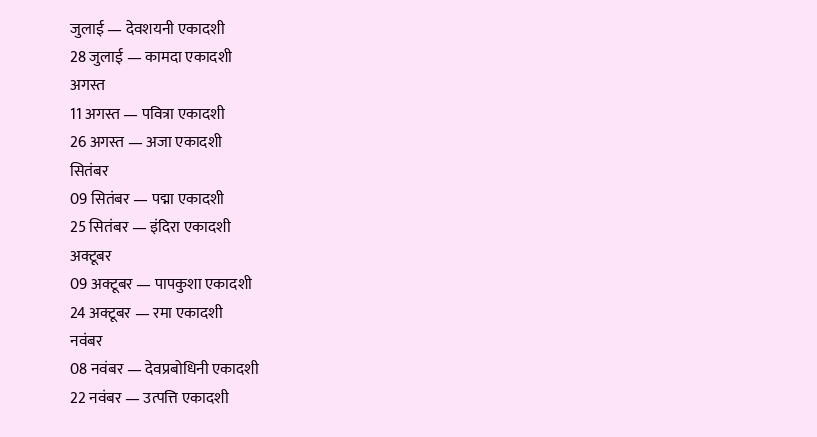जुलाई — देवशयनी एकादशी
28 जुलाई — कामदा एकादशी
अगस्त
11 अगस्त — पवित्रा एकादशी
26 अगस्त — अजा एकादशी
सितंबर
09 सितंबर — पद्मा एकादशी
25 सितंबर — इंदिरा एकादशी
अक्टूबर
09 अक्टूबर — पापकुशा एकादशी
24 अक्टूबर — रमा एकादशी
नवंबर
08 नवंबर — देवप्रबोधिनी एकादशी
22 नवंबर — उत्पत्ति एकादशी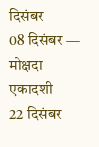दिसंबर
08 दिसंबर — मोक्षदा एकादशी
22 दिसंबर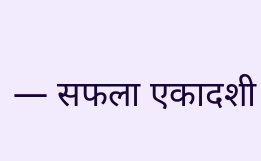— सफला एकादशी